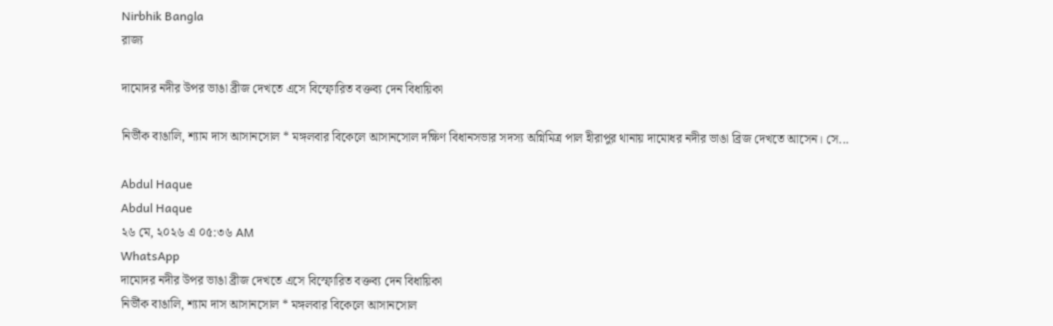Nirbhik Bangla
রাজ্য

দামোদর নদীর উপর ভাঙা ব্রীজ দেখতে এসে বিস্ফোরিত বক্তব্য দেন বিধায়িকা

নির্ভীক বাঙালি, শ্যাম দাস আসানসোল * মঙ্গলবার বিকেলে আসানসোল দক্ষিণ বিধানসভার সদস্য অগ্নিমিত্র পাল হীরাপুর থানায় দামোধর নদীর ভাঙা ব্রিজ দেখতে আসেন। সে...

Abdul Haque
Abdul Haque
২৬ মে, ২০২৬ এ ০৫:৩৬ AM
WhatsApp
দামোদর নদীর উপর ভাঙা ব্রীজ দেখতে এসে বিস্ফোরিত বক্তব্য দেন বিধায়িকা
নির্ভীক বাঙালি, শ্যাম দাস আসানসোল * মঙ্গলবার বিকেলে আসানসোল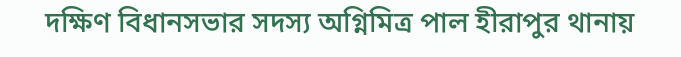দক্ষিণ বিধানসভার সদস্য অগ্নিমিত্র পাল হীরাপুর থানায়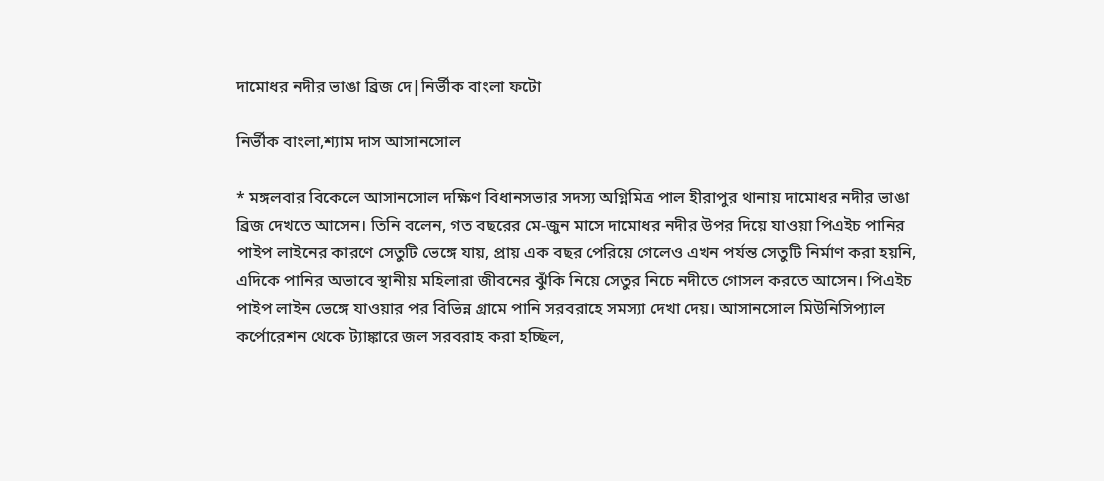দামোধর নদীর ভাঙা ব্রিজ দে|নির্ভীক বাংলা ফটো

নির্ভীক বাংলা,শ্যাম দাস আসানসোল

* মঙ্গলবার বিকেলে আসানসোল দক্ষিণ বিধানসভার সদস্য অগ্নিমিত্র পাল হীরাপুর থানায় দামোধর নদীর ভাঙা ব্রিজ দেখতে আসেন। তিনি বলেন, গত বছরের মে-জুন মাসে দামোধর নদীর উপর দিয়ে যাওয়া পিএইচ পানির পাইপ লাইনের কারণে সেতুটি ভেঙ্গে যায়, প্রায় এক বছর পেরিয়ে গেলেও এখন পর্যন্ত সেতুটি নির্মাণ করা হয়নি, এদিকে পানির অভাবে স্থানীয় মহিলারা জীবনের ঝুঁকি নিয়ে সেতুর নিচে নদীতে গোসল করতে আসেন। পিএইচ পাইপ লাইন ভেঙ্গে যাওয়ার পর বিভিন্ন গ্রামে পানি সরবরাহে সমস্যা দেখা দেয়। আসানসোল মিউনিসিপ্যাল কর্পোরেশন থেকে ট্যাঙ্কারে জল সরবরাহ করা হচ্ছিল,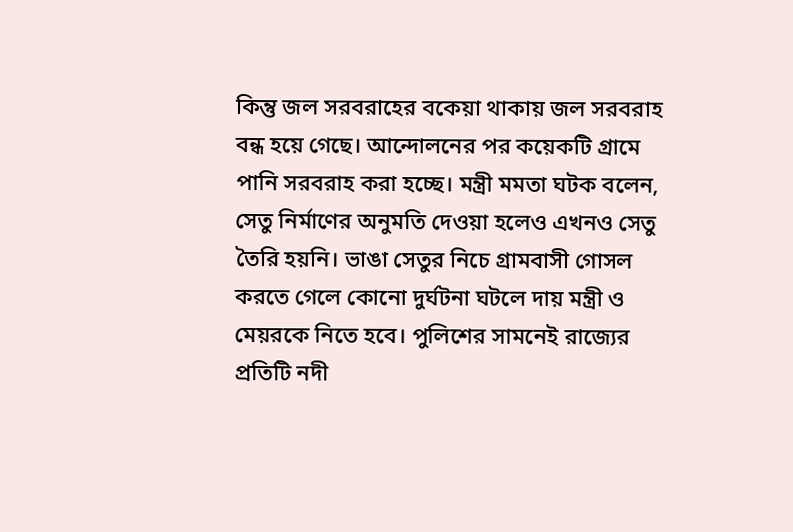কিন্তু জল সরবরাহের বকেয়া থাকায় জল সরবরাহ বন্ধ হয়ে গেছে। আন্দোলনের পর কয়েকটি গ্রামে পানি সরবরাহ করা হচ্ছে। মন্ত্রী মমতা ঘটক বলেন, সেতু নির্মাণের অনুমতি দেওয়া হলেও এখনও সেতু তৈরি হয়নি। ভাঙা সেতুর নিচে গ্রামবাসী গোসল করতে গেলে কোনো দুর্ঘটনা ঘটলে দায় মন্ত্রী ও মেয়রকে নিতে হবে। পুলিশের সামনেই রাজ্যের প্রতিটি নদী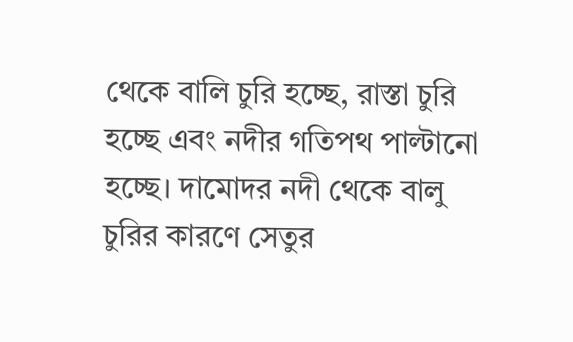থেকে বালি চুরি হচ্ছে, রাস্তা চুরি হচ্ছে এবং নদীর গতিপথ পাল্টানো হচ্ছে। দামোদর নদী থেকে বালু চুরির কারণে সেতুর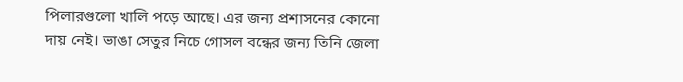পিলারগুলো খালি পড়ে আছে। এর জন্য প্রশাসনের কোনো দায় নেই। ভাঙা সেতুর নিচে গোসল বন্ধের জন্য তিনি জেলা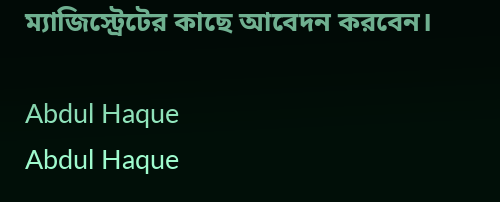ম্যাজিস্ট্রেটের কাছে আবেদন করবেন।

Abdul Haque
Abdul Haque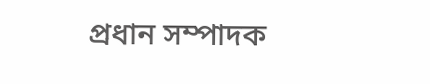প্রধান সম্পাদক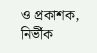ও প্রকাশক, নির্ভীক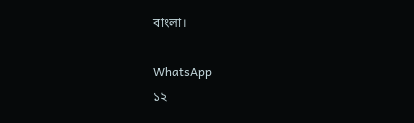বাংলা।

WhatsApp
১২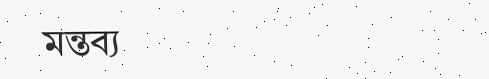মন্তব্য